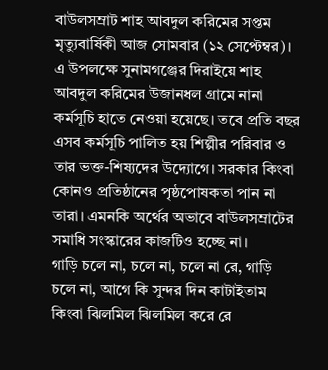বাউলসম্রাট শাহ আবদুল করিমের সপ্তম মৃত্যুবার্ষিকী আজ সোমবার (১২ সেপ্টেম্বর)। এ উপলক্ষে সুনামগঞ্জের দিরাইয়ে শাহ আবদুল করিমের উজানধল গ্রামে নানা কর্মসূচি হাতে নেওয়া হয়েছে। তবে প্রতি বছর এসব কর্মসূচি পালিত হয় শিল্পীর পরিবার ও তার ভক্ত-শিষ্যদের উদ্যোগে। সরকার কিংবা কোনও প্রতিষ্ঠানের পৃষ্ঠপোষকতা পান না তারা। এমনকি অর্থের অভাবে বাউলসম্রাটের সমাধি সংস্কারের কাজটিও হচ্ছে না।
গাড়ি চলে না, চলে না, চলে না রে, গাড়ি চলে না, আগে কি সুন্দর দিন কাটাইতাম কিংবা ঝিলমিল ঝিলমিল করে রে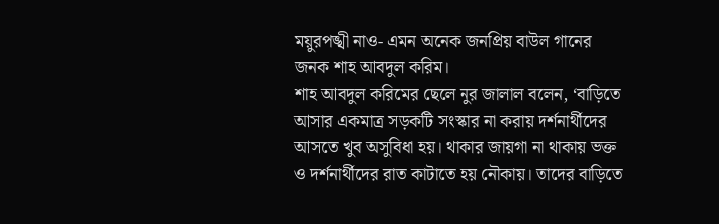ময়ুরপঙ্খী নাও- এমন অনেক জনপ্রিয় বাউল গানের জনক শাহ আবদুল করিম।
শাহ আবদুল করিমের ছেলে নুর জালাল বলেন, ‘বাড়িতে আসার একমাত্র সড়কটি সংস্কার না করায় দর্শনার্থীদের আসতে খুব অসুবিধা হয়। থাকার জায়গা না থাকায় ভক্ত ও দর্শনার্থীদের রাত কাটাতে হয় নৌকায়। তাদের বাড়িতে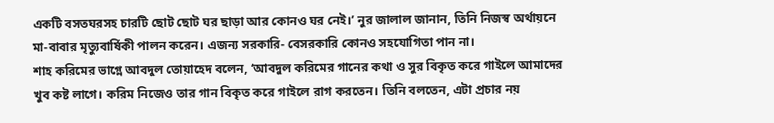একটি বসতঘরসহ চারটি ছোট ছোট ঘর ছাড়া আর কোনও ঘর নেই।’ নুর জালাল জানান, তিনি নিজস্ব অর্থায়নে মা-বাবার মৃত্যুবার্ষিকী পালন করেন। এজন্য সরকারি- বেসরকারি কোনও সহযোগিতা পান না।
শাহ করিমের ভাগ্নে আবদুল তোয়াহেদ বলেন, ‘আবদুল করিমের গানের কথা ও সুর বিকৃত করে গাইলে আমাদের খুব কষ্ট লাগে। করিম নিজেও তার গান বিকৃত করে গাইলে রাগ করতেন। তিনি বলতেন, এটা প্রচার নয়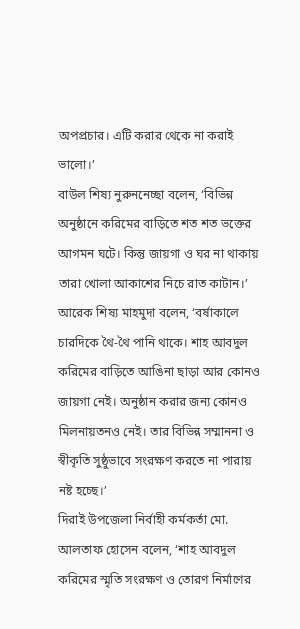অপপ্রচার। এটি করার থেকে না করাই ভালো।’
বাউল শিষ্য নুরুননেচ্ছা বলেন, ‘বিভিন্ন অনুষ্ঠানে করিমের বাড়িতে শত শত ভক্তের আগমন ঘটে। কিন্তু জায়গা ও ঘর না থাকায় তারা খোলা আকাশের নিচে রাত কাটান।’
আরেক শিষ্য মাহমুদা বলেন, ‘বর্ষাকালে চারদিকে থৈ-থৈ পানি থাকে। শাহ আবদুল করিমের বাড়িতে আঙিনা ছাড়া আর কোনও জায়গা নেই। অনুষ্ঠান করার জন্য কোনও মিলনায়তনও নেই। তার বিভিন্ন সম্মাননা ও স্বীকৃতি সুষ্ঠুভাবে সংরক্ষণ করতে না পারায় নষ্ট হচ্ছে।’
দিরাই উপজেলা নির্বাহী কর্মকর্তা মো. আলতাফ হোসেন বলেন, ‘শাহ আবদুল করিমের স্মৃতি সংরক্ষণ ও তোরণ নির্মাণের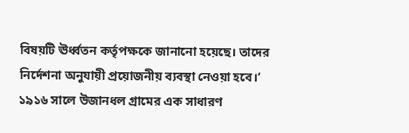বিষয়টি ঊর্ধ্বতন কর্তৃপক্ষকে জানানো হয়েছে। তাদের নির্দেশনা অনুযায়ী প্রয়োজনীয় ব্যবস্থা নেওয়া হবে।’
১৯১৬ সালে উজানধল গ্রামের এক সাধারণ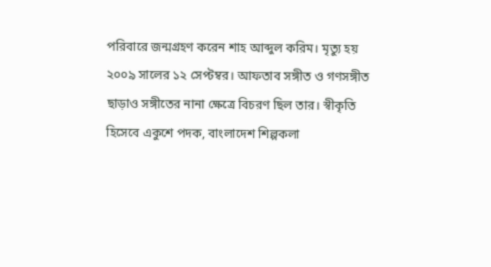পরিবারে জন্মগ্রহণ করেন শাহ আব্দুল করিম। মৃত্যু হয় ২০০৯ সালের ১২ সেপ্টম্বর। আফতাব সঙ্গীত ও গণসঙ্গীত ছাড়াও সঙ্গীতের নানা ক্ষেত্রে বিচরণ ছিল তার। স্বীকৃতি হিসেবে একুশে পদক, বাংলাদেশ শিল্পকলা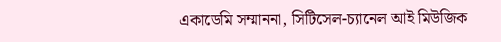একাডেমি সম্মাননা, সিটিসেল-চ্যানেল আই মিউজিক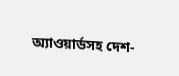অ্যাওয়ার্ডসহ দেশ-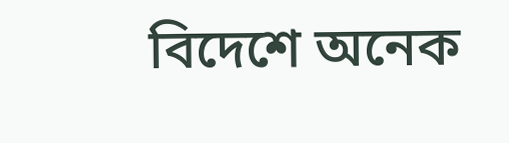বিদেশে অনেক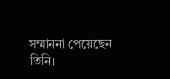সম্মাননা পেয়েছেন তিনি।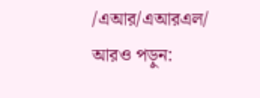/এআর/এআরএল/
আরও পড়ুন: